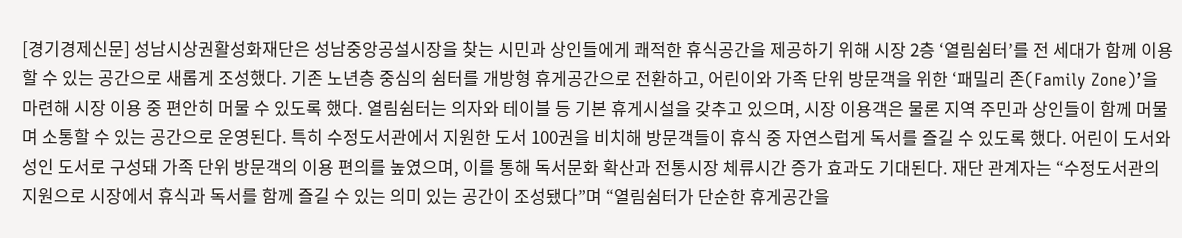[경기경제신문] 성남시상권활성화재단은 성남중앙공설시장을 찾는 시민과 상인들에게 쾌적한 휴식공간을 제공하기 위해 시장 2층 ‘열림쉼터’를 전 세대가 함께 이용할 수 있는 공간으로 새롭게 조성했다. 기존 노년층 중심의 쉼터를 개방형 휴게공간으로 전환하고, 어린이와 가족 단위 방문객을 위한 ‘패밀리 존(Family Zone)’을 마련해 시장 이용 중 편안히 머물 수 있도록 했다. 열림쉼터는 의자와 테이블 등 기본 휴게시설을 갖추고 있으며, 시장 이용객은 물론 지역 주민과 상인들이 함께 머물며 소통할 수 있는 공간으로 운영된다. 특히 수정도서관에서 지원한 도서 100권을 비치해 방문객들이 휴식 중 자연스럽게 독서를 즐길 수 있도록 했다. 어린이 도서와 성인 도서로 구성돼 가족 단위 방문객의 이용 편의를 높였으며, 이를 통해 독서문화 확산과 전통시장 체류시간 증가 효과도 기대된다. 재단 관계자는 “수정도서관의 지원으로 시장에서 휴식과 독서를 함께 즐길 수 있는 의미 있는 공간이 조성됐다”며 “열림쉼터가 단순한 휴게공간을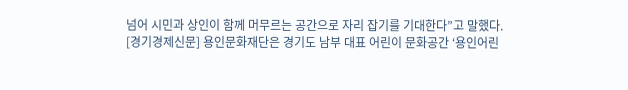넘어 시민과 상인이 함께 머무르는 공간으로 자리 잡기를 기대한다”고 말했다.
[경기경제신문] 용인문화재단은 경기도 남부 대표 어린이 문화공간 ‘용인어린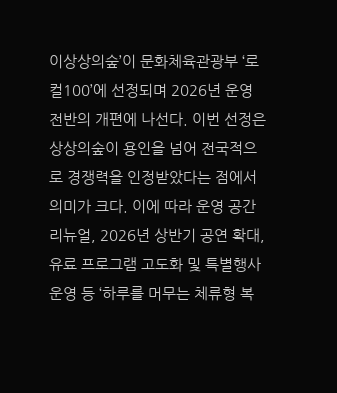이상상의숲’이 문화체육관광부 ‘로컬100’에 선정되며 2026년 운영 전반의 개편에 나선다. 이번 선정은 상상의숲이 용인을 넘어 전국적으로 경쟁력을 인정받았다는 점에서 의미가 크다. 이에 따라 운영 공간 리뉴얼, 2026년 상반기 공연 확대, 유료 프로그램 고도화 및 특별행사 운영 등 ‘하루를 머무는 체류형 복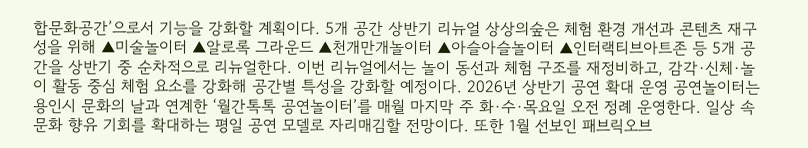합문화공간’으로서 기능을 강화할 계획이다. 5개 공간 상반기 리뉴얼 상상의숲은 체험 환경 개선과 콘텐츠 재구성을 위해 ▲미술놀이터 ▲알로록 그라운드 ▲천개만개놀이터 ▲아슬아슬놀이터 ▲인터랙티브아트존 등 5개 공간을 상반기 중 순차적으로 리뉴얼한다. 이번 리뉴얼에서는 놀이 동선과 체험 구조를 재정비하고, 감각·신체·놀이 활동 중심 체험 요소를 강화해 공간별 특성을 강화할 예정이다. 2026년 상반기 공연 확대 운영 공연놀이터는 용인시 문화의 날과 연계한 ‘월간톡톡 공연놀이터’를 매월 마지막 주 화·수·목요일 오전 정례 운영한다. 일상 속 문화 향유 기회를 확대하는 평일 공연 모델로 자리매김할 전망이다. 또한 1월 선보인 패브릭오브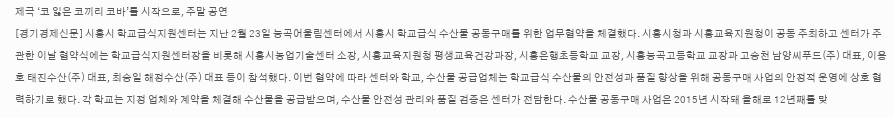제극 ‘코 잃은 코끼리 코바’를 시작으로, 주말 공연
[경기경제신문] 시흥시 학교급식지원센터는 지난 2월 23일 능곡어울림센터에서 시흥시 학교급식 수산물 공동구매를 위한 업무협약을 체결했다. 시흥시청과 시흥교육지원청이 공동 주최하고 센터가 주관한 이날 협약식에는 학교급식지원센터장을 비롯해 시흥시농업기술센터 소장, 시흥교육지원청 평생교육건강과장, 시흥은행초등학교 교장, 시흥능곡고등학교 교장과 고승천 남양씨푸드(주) 대표, 이용호 태진수산(주) 대표, 최승일 해정수산(주) 대표 등이 참석했다. 이번 협약에 따라 센터와 학교, 수산물 공급업체는 학교급식 수산물의 안전성과 품질 향상을 위해 공동구매 사업의 안정적 운영에 상호 협력하기로 했다. 각 학교는 지정 업체와 계약을 체결해 수산물을 공급받으며, 수산물 안전성 관리와 품질 검증은 센터가 전담한다. 수산물 공동구매 사업은 2015년 시작돼 올해로 12년째를 맞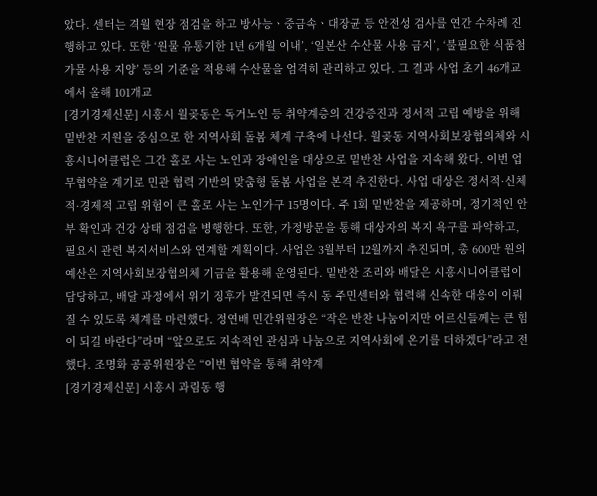았다. 센터는 격월 현장 점검을 하고 방사능ㆍ중금속ㆍ대장균 등 안전성 검사를 연간 수차례 진행하고 있다. 또한 ‘원물 유통기한 1년 6개월 이내’, ‘일본산 수산물 사용 금지’, ‘불필요한 식품첨가물 사용 지양’ 등의 기준을 적용해 수산물을 엄격히 관리하고 있다. 그 결과 사업 초기 46개교에서 올해 101개교
[경기경제신문] 시흥시 월곶동은 독거노인 등 취약계층의 건강증진과 정서적 고립 예방을 위해 밑반찬 지원을 중심으로 한 지역사회 돌봄 체계 구축에 나선다. 월곶동 지역사회보장협의체와 시흥시니어클럽은 그간 홀로 사는 노인과 장애인을 대상으로 밑반찬 사업을 지속해 왔다. 이번 업무협약을 계기로 민관 협력 기반의 맞춤형 돌봄 사업을 본격 추진한다. 사업 대상은 정서적·신체적·경제적 고립 위험이 큰 홀로 사는 노인가구 15명이다. 주 1회 밑반찬을 제공하며, 정기적인 안부 확인과 건강 상태 점검을 병행한다. 또한, 가정방문을 통해 대상자의 복지 욕구를 파악하고, 필요시 관련 복지서비스와 연계할 계획이다. 사업은 3월부터 12월까지 추진되며, 총 600만 원의 예산은 지역사회보장협의체 기금을 활용해 운영된다. 밑반찬 조리와 배달은 시흥시니어클럽이 담당하고, 배달 과정에서 위기 징후가 발견되면 즉시 동 주민센터와 협력해 신속한 대응이 이뤄질 수 있도록 체계를 마련했다. 정연배 민간위원장은 “작은 반찬 나눔이지만 어르신들께는 큰 힘이 되길 바란다”라며 “앞으로도 지속적인 관심과 나눔으로 지역사회에 온기를 더하겠다”라고 전했다. 조명화 공공위원장은 “이번 협약을 통해 취약계
[경기경제신문] 시흥시 과림동 행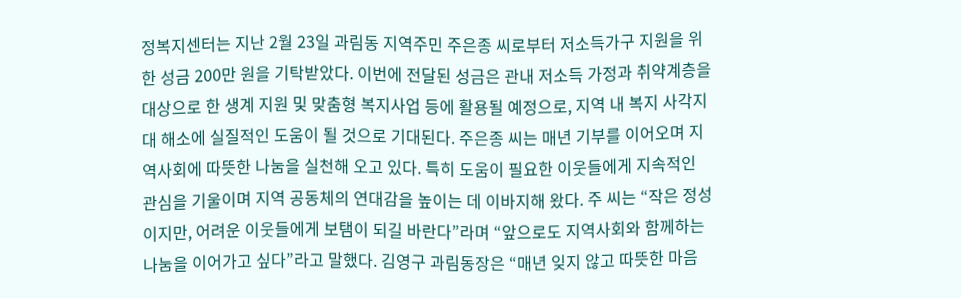정복지센터는 지난 2월 23일 과림동 지역주민 주은종 씨로부터 저소득가구 지원을 위한 성금 200만 원을 기탁받았다. 이번에 전달된 성금은 관내 저소득 가정과 취약계층을 대상으로 한 생계 지원 및 맞춤형 복지사업 등에 활용될 예정으로, 지역 내 복지 사각지대 해소에 실질적인 도움이 될 것으로 기대된다. 주은종 씨는 매년 기부를 이어오며 지역사회에 따뜻한 나눔을 실천해 오고 있다. 특히 도움이 필요한 이웃들에게 지속적인 관심을 기울이며 지역 공동체의 연대감을 높이는 데 이바지해 왔다. 주 씨는 “작은 정성이지만, 어려운 이웃들에게 보탬이 되길 바란다”라며 “앞으로도 지역사회와 함께하는 나눔을 이어가고 싶다”라고 말했다. 김영구 과림동장은 “매년 잊지 않고 따뜻한 마음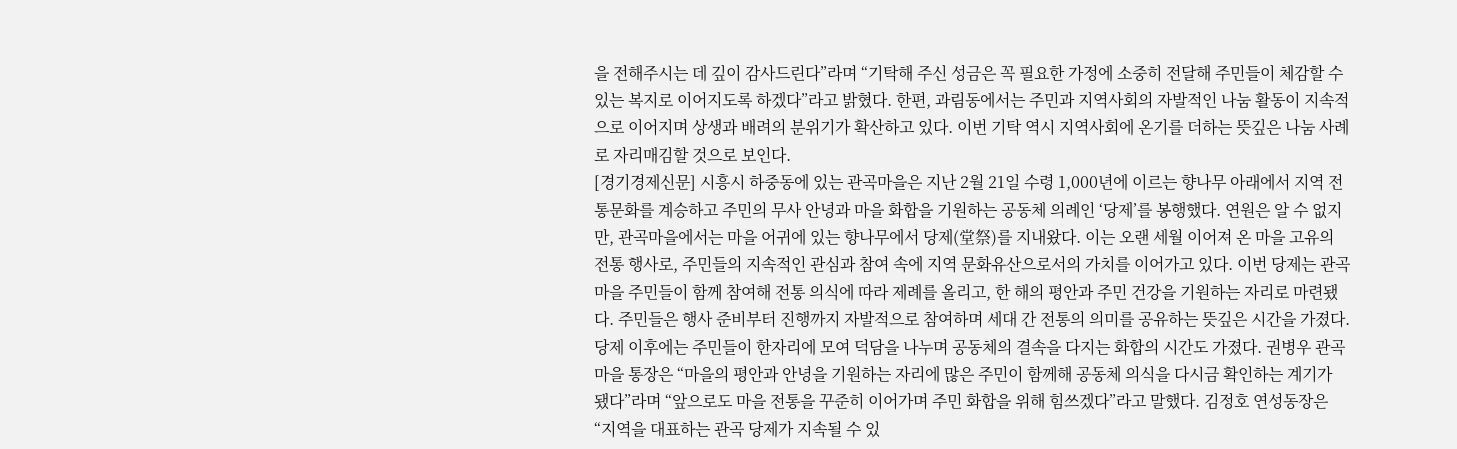을 전해주시는 데 깊이 감사드린다”라며 “기탁해 주신 성금은 꼭 필요한 가정에 소중히 전달해 주민들이 체감할 수 있는 복지로 이어지도록 하겠다”라고 밝혔다. 한편, 과림동에서는 주민과 지역사회의 자발적인 나눔 활동이 지속적으로 이어지며 상생과 배려의 분위기가 확산하고 있다. 이번 기탁 역시 지역사회에 온기를 더하는 뜻깊은 나눔 사례로 자리매김할 것으로 보인다.
[경기경제신문] 시흥시 하중동에 있는 관곡마을은 지난 2월 21일 수령 1,000년에 이르는 향나무 아래에서 지역 전통문화를 계승하고 주민의 무사 안녕과 마을 화합을 기원하는 공동체 의례인 ‘당제’를 봉행했다. 연원은 알 수 없지만, 관곡마을에서는 마을 어귀에 있는 향나무에서 당제(堂祭)를 지내왔다. 이는 오랜 세월 이어져 온 마을 고유의 전통 행사로, 주민들의 지속적인 관심과 참여 속에 지역 문화유산으로서의 가치를 이어가고 있다. 이번 당제는 관곡마을 주민들이 함께 참여해 전통 의식에 따라 제례를 올리고, 한 해의 평안과 주민 건강을 기원하는 자리로 마련됐다. 주민들은 행사 준비부터 진행까지 자발적으로 참여하며 세대 간 전통의 의미를 공유하는 뜻깊은 시간을 가졌다. 당제 이후에는 주민들이 한자리에 모여 덕담을 나누며 공동체의 결속을 다지는 화합의 시간도 가졌다. 권병우 관곡마을 통장은 “마을의 평안과 안녕을 기원하는 자리에 많은 주민이 함께해 공동체 의식을 다시금 확인하는 계기가 됐다”라며 “앞으로도 마을 전통을 꾸준히 이어가며 주민 화합을 위해 힘쓰겠다”라고 말했다. 김정호 연성동장은 “지역을 대표하는 관곡 당제가 지속될 수 있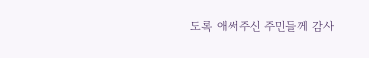도록 애써주신 주민들께 감사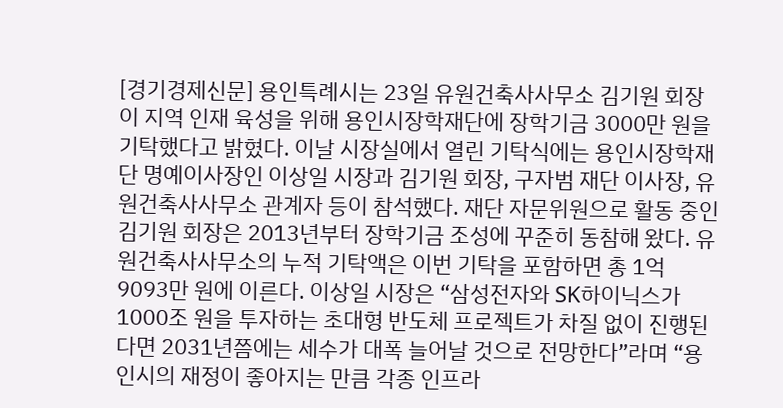[경기경제신문] 용인특례시는 23일 유원건축사사무소 김기원 회장이 지역 인재 육성을 위해 용인시장학재단에 장학기금 3000만 원을 기탁했다고 밝혔다. 이날 시장실에서 열린 기탁식에는 용인시장학재단 명예이사장인 이상일 시장과 김기원 회장, 구자범 재단 이사장, 유원건축사사무소 관계자 등이 참석했다. 재단 자문위원으로 활동 중인 김기원 회장은 2013년부터 장학기금 조성에 꾸준히 동참해 왔다. 유원건축사사무소의 누적 기탁액은 이번 기탁을 포함하면 총 1억 9093만 원에 이른다. 이상일 시장은 “삼성전자와 SK하이닉스가 1000조 원을 투자하는 초대형 반도체 프로젝트가 차질 없이 진행된다면 2031년쯤에는 세수가 대폭 늘어날 것으로 전망한다”라며 “용인시의 재정이 좋아지는 만큼 각종 인프라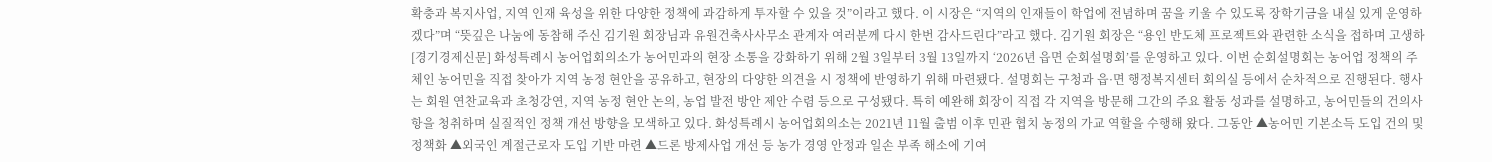확충과 복지사업, 지역 인재 육성을 위한 다양한 정책에 과감하게 투자할 수 있을 것”이라고 했다. 이 시장은 “지역의 인재들이 학업에 전념하며 꿈을 키울 수 있도록 장학기금을 내실 있게 운영하겠다”며 “뜻깊은 나눔에 동참해 주신 김기원 회장님과 유원건축사사무소 관계자 여러분께 다시 한번 감사드린다”라고 했다. 김기원 회장은 “용인 반도체 프로젝트와 관련한 소식을 접하며 고생하
[경기경제신문] 화성특례시 농어업회의소가 농어민과의 현장 소통을 강화하기 위해 2월 3일부터 3월 13일까지 ‘2026년 읍면 순회설명회’를 운영하고 있다. 이번 순회설명회는 농어업 정책의 주체인 농어민을 직접 찾아가 지역 농정 현안을 공유하고, 현장의 다양한 의견을 시 정책에 반영하기 위해 마련됐다. 설명회는 구청과 읍·면 행정복지센터 회의실 등에서 순차적으로 진행된다. 행사는 회원 연찬교육과 초청강연, 지역 농정 현안 논의, 농업 발전 방안 제안 수렴 등으로 구성됐다. 특히 예완해 회장이 직접 각 지역을 방문해 그간의 주요 활동 성과를 설명하고, 농어민들의 건의사항을 청취하며 실질적인 정책 개선 방향을 모색하고 있다. 화성특례시 농어업회의소는 2021년 11월 출범 이후 민관 협치 농정의 가교 역할을 수행해 왔다. 그동안 ▲농어민 기본소득 도입 건의 및 정책화 ▲외국인 계절근로자 도입 기반 마련 ▲드론 방제사업 개선 등 농가 경영 안정과 일손 부족 해소에 기여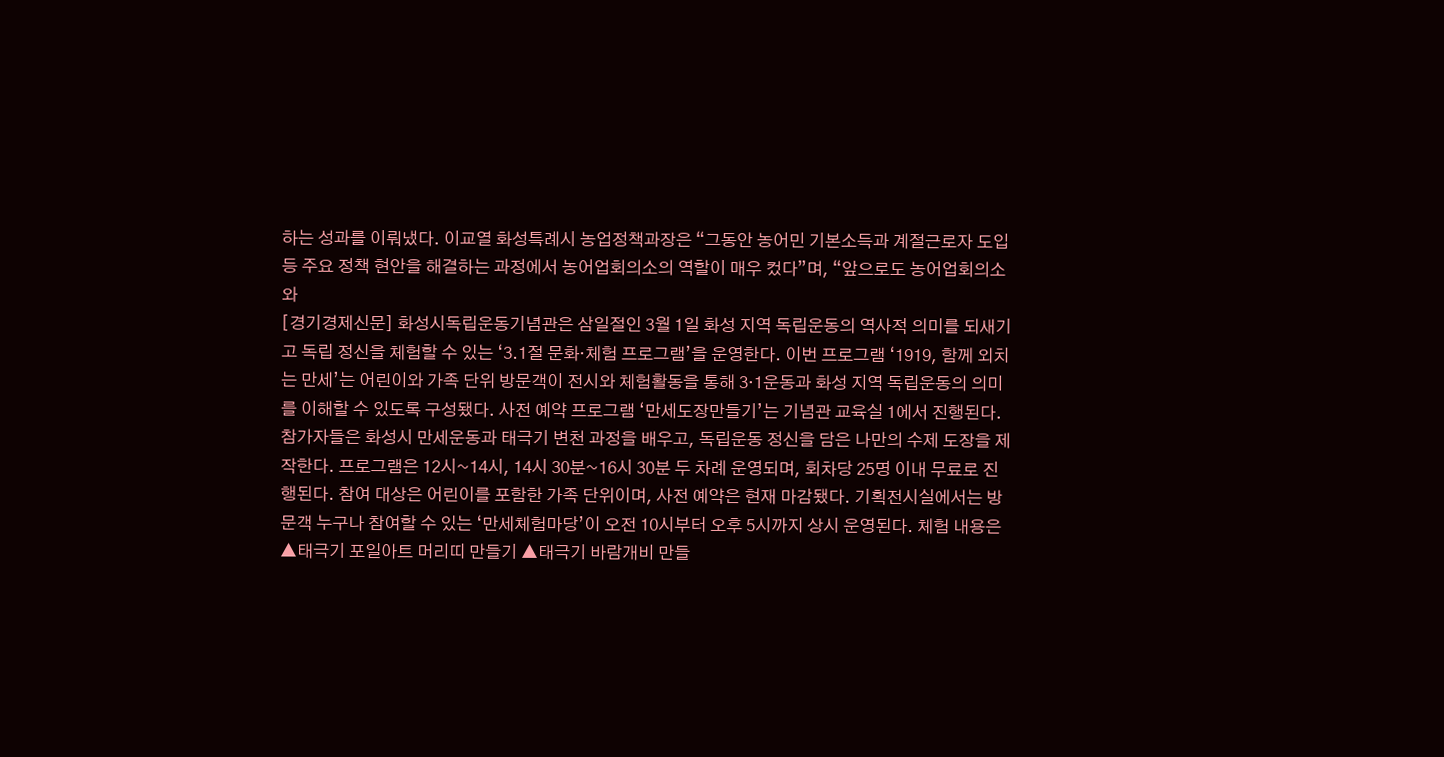하는 성과를 이뤄냈다. 이교열 화성특례시 농업정책과장은 “그동안 농어민 기본소득과 계절근로자 도입 등 주요 정책 현안을 해결하는 과정에서 농어업회의소의 역할이 매우 컸다”며, “앞으로도 농어업회의소와
[경기경제신문] 화성시독립운동기념관은 삼일절인 3월 1일 화성 지역 독립운동의 역사적 의미를 되새기고 독립 정신을 체험할 수 있는 ‘3.1절 문화·체험 프로그램’을 운영한다. 이번 프로그램 ‘1919, 함께 외치는 만세’는 어린이와 가족 단위 방문객이 전시와 체험활동을 통해 3·1운동과 화성 지역 독립운동의 의미를 이해할 수 있도록 구성됐다. 사전 예약 프로그램 ‘만세도장만들기’는 기념관 교육실 1에서 진행된다. 참가자들은 화성시 만세운동과 태극기 변천 과정을 배우고, 독립운동 정신을 담은 나만의 수제 도장을 제작한다. 프로그램은 12시~14시, 14시 30분~16시 30분 두 차례 운영되며, 회차당 25명 이내 무료로 진행된다. 참여 대상은 어린이를 포함한 가족 단위이며, 사전 예약은 현재 마감됐다. 기획전시실에서는 방문객 누구나 참여할 수 있는 ‘만세체험마당’이 오전 10시부터 오후 5시까지 상시 운영된다. 체험 내용은 ▲태극기 포일아트 머리띠 만들기 ▲태극기 바람개비 만들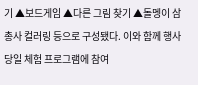기 ▲보드게임 ▲다른 그림 찾기 ▲돌멩이 삼총사 컬러링 등으로 구성됐다. 이와 함께 행사 당일 체험 프로그램에 참여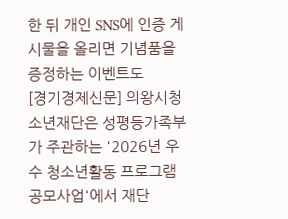한 뒤 개인 SNS에 인증 게시물을 올리면 기념품을 증정하는 이벤트도
[경기경제신문] 의왕시청소년재단은 성평등가족부가 주관하는 '2026년 우수 청소년활동 프로그램 공모사업'에서 재단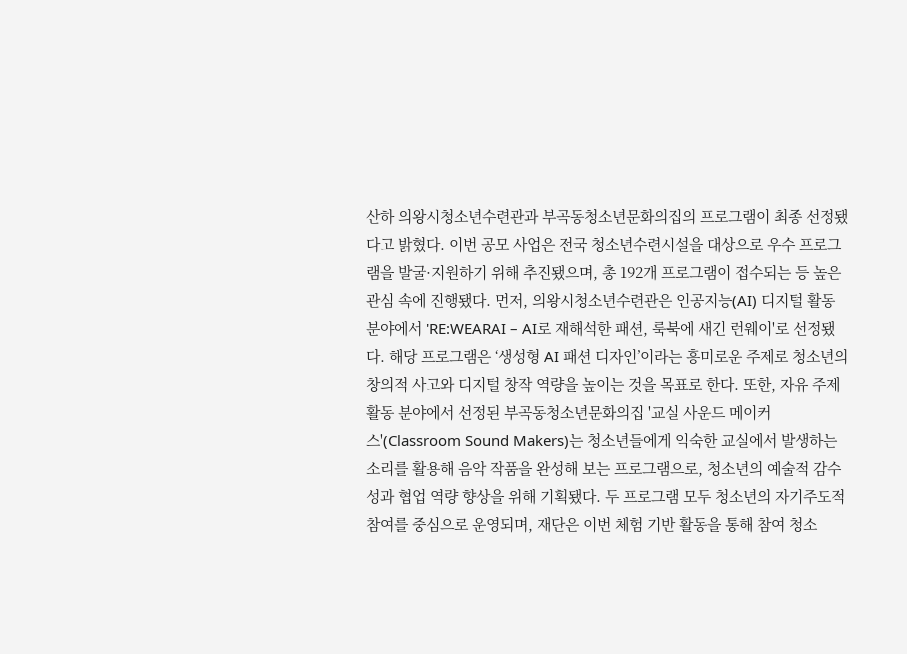산하 의왕시청소년수련관과 부곡동청소년문화의집의 프로그램이 최종 선정됐다고 밝혔다. 이번 공모 사업은 전국 청소년수련시설을 대상으로 우수 프로그램을 발굴·지원하기 위해 추진됐으며, 총 192개 프로그램이 접수되는 등 높은 관심 속에 진행됐다. 먼저, 의왕시청소년수련관은 인공지능(AI) 디지털 활동 분야에서 'RE:WEARAI – AI로 재해석한 패션, 룩북에 새긴 런웨이'로 선정됐다. 해당 프로그램은 ‘생성형 AI 패션 디자인’이라는 흥미로운 주제로 청소년의 창의적 사고와 디지털 창작 역량을 높이는 것을 목표로 한다. 또한, 자유 주제 활동 분야에서 선정된 부곡동청소년문화의집 '교실 사운드 메이커스'(Classroom Sound Makers)는 청소년들에게 익숙한 교실에서 발생하는 소리를 활용해 음악 작품을 완성해 보는 프로그램으로, 청소년의 예술적 감수성과 협업 역량 향상을 위해 기획됐다. 두 프로그램 모두 청소년의 자기주도적 참여를 중심으로 운영되며, 재단은 이번 체험 기반 활동을 통해 참여 청소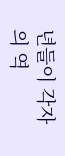년들이 각자의 역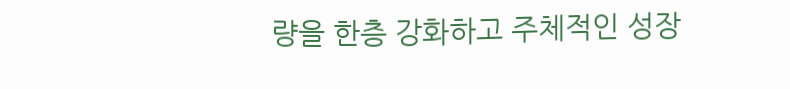량을 한층 강화하고 주체적인 성장